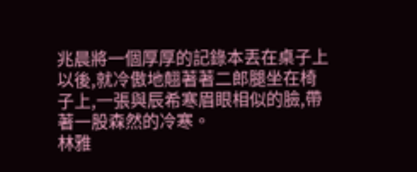兆晨將一個厚厚的記錄本丟在桌子上以後,就冷傲地翹著著二郎腿坐在椅子上,一張與辰希寒眉眼相似的臉,帶著一股森然的冷寒。
林雅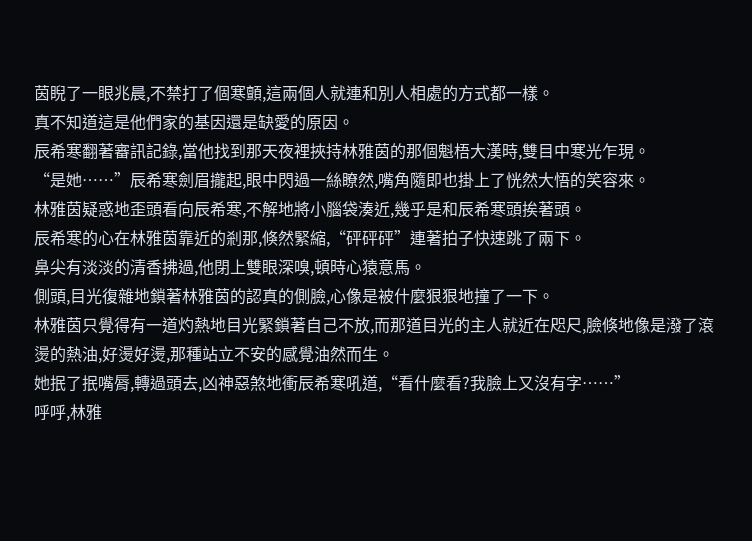茵睨了一眼兆晨,不禁打了個寒顫,這兩個人就連和別人相處的方式都一樣。
真不知道這是他們家的基因還是缺愛的原因。
辰希寒翻著審訊記錄,當他找到那天夜裡挾持林雅茵的那個魁梧大漢時,雙目中寒光乍現。
“是她……”辰希寒劍眉攏起,眼中閃過一絲瞭然,嘴角隨即也掛上了恍然大悟的笑容來。
林雅茵疑惑地歪頭看向辰希寒,不解地將小腦袋湊近,幾乎是和辰希寒頭挨著頭。
辰希寒的心在林雅茵靠近的剎那,倏然緊縮,“砰砰砰”連著拍子快速跳了兩下。
鼻尖有淡淡的清香拂過,他閉上雙眼深嗅,頓時心猿意馬。
側頭,目光復雜地鎖著林雅茵的認真的側臉,心像是被什麼狠狠地撞了一下。
林雅茵只覺得有一道灼熱地目光緊鎖著自己不放,而那道目光的主人就近在咫尺,臉倏地像是潑了滾燙的熱油,好燙好燙,那種站立不安的感覺油然而生。
她抿了抿嘴脣,轉過頭去,凶神惡煞地衝辰希寒吼道,“看什麼看?我臉上又沒有字……”
呼呼,林雅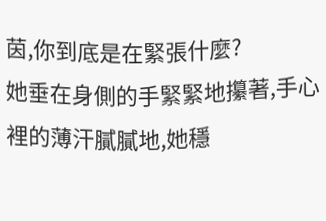茵,你到底是在緊張什麼?
她垂在身側的手緊緊地攥著,手心裡的薄汗膩膩地,她穩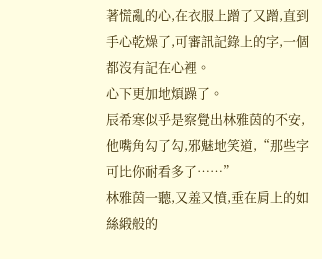著慌亂的心,在衣服上蹭了又蹭,直到手心乾燥了,可審訊記錄上的字,一個都沒有記在心裡。
心下更加地煩躁了。
辰希寒似乎是察覺出林雅茵的不安,他嘴角勾了勾,邪魅地笑道,“那些字可比你耐看多了……”
林雅茵一聽,又羞又憤,垂在肩上的如絲緞般的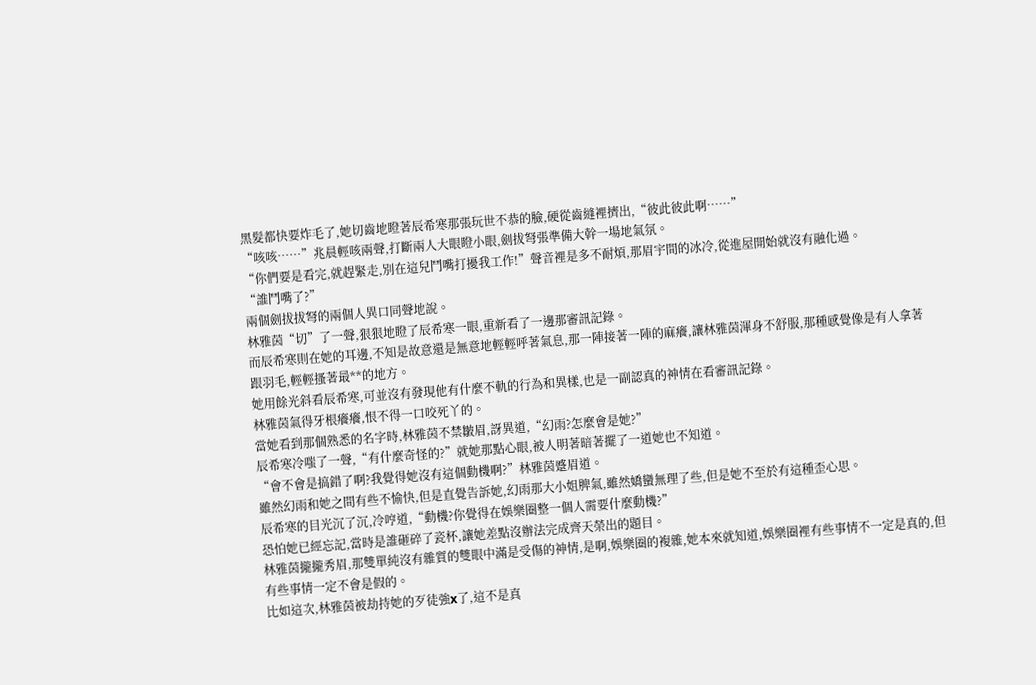黑髮都快要炸毛了,她切齒地瞪著辰希寒那張玩世不恭的臉,硬從齒縫裡擠出,“彼此彼此啊……”
“咳咳……”兆晨輕咳兩聲,打斷兩人大眼瞪小眼,劍拔弩張準備大幹一場地氣氛。
“你們要是看完,就趕緊走,別在這兒鬥嘴打擾我工作!”聲音裡是多不耐煩,那眉宇間的冰冷,從進屋開始就沒有融化過。
“誰鬥嘴了?”
兩個劍拔拔弩的兩個人異口同聲地說。
林雅茵“切”了一聲,狠狠地瞪了辰希寒一眼,重新看了一邊那審訊記錄。
而辰希寒則在她的耳邊,不知是故意還是無意地輕輕呼著氣息,那一陣接著一陣的麻癢,讓林雅茵渾身不舒服,那種感覺像是有人拿著跟羽毛,輕輕搔著最**的地方。
她用餘光斜看辰希寒,可並沒有發現他有什麼不軌的行為和異樣,也是一副認真的神情在看審訊記錄。
林雅茵氣得牙根癢癢,恨不得一口咬死丫的。
當她看到那個熟悉的名字時,林雅茵不禁皺眉,訝異道,“幻雨?怎麼會是她?”
辰希寒冷嗤了一聲,“有什麼奇怪的?”就她那點心眼,被人明著暗著擺了一道她也不知道。
“會不會是搞錯了啊?我覺得她沒有這個動機啊?”林雅茵蹙眉道。
雖然幻雨和她之間有些不愉快,但是直覺告訴她,幻雨那大小姐脾氣,雖然嬌蠻無理了些,但是她不至於有這種歪心思。
辰希寒的目光沉了沉,冷哼道,“動機?你覺得在娛樂圈整一個人需要什麼動機?”
恐怕她已經忘記,當時是誰砸碎了瓷杯,讓她差點沒辦法完成齊天榮出的題目。
林雅茵攏攏秀眉,那雙單純沒有雜質的雙眼中滿是受傷的神情,是啊,娛樂圈的複雜,她本來就知道,娛樂圈裡有些事情不一定是真的,但有些事情一定不會是假的。
比如這次,林雅茵被劫持她的歹徒強x了,這不是真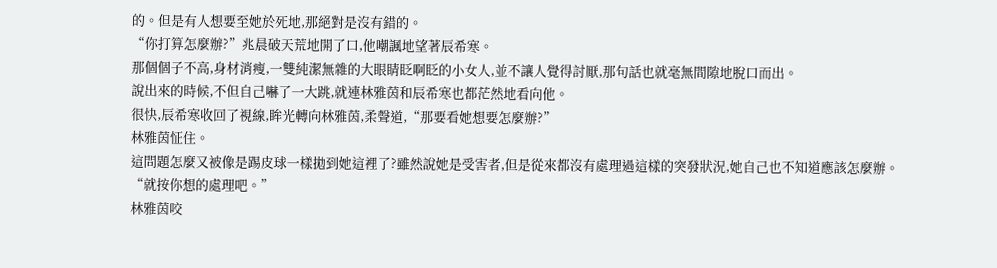的。但是有人想要至她於死地,那絕對是沒有錯的。
“你打算怎麼辦?”兆晨破天荒地開了口,他嘲諷地望著辰希寒。
那個個子不高,身材消瘦,一雙純潔無雜的大眼睛眨啊眨的小女人,並不讓人覺得討厭,那句話也就毫無間隙地脫口而出。
說出來的時候,不但自己嚇了一大跳,就連林雅茵和辰希寒也都茫然地看向他。
很快,辰希寒收回了視線,眸光轉向林雅茵,柔聲道,“那要看她想要怎麼辦?”
林雅茵怔住。
這問題怎麼又被像是踢皮球一樣拋到她這裡了?雖然說她是受害者,但是從來都沒有處理過這樣的突發狀況,她自己也不知道應該怎麼辦。
“就按你想的處理吧。”
林雅茵咬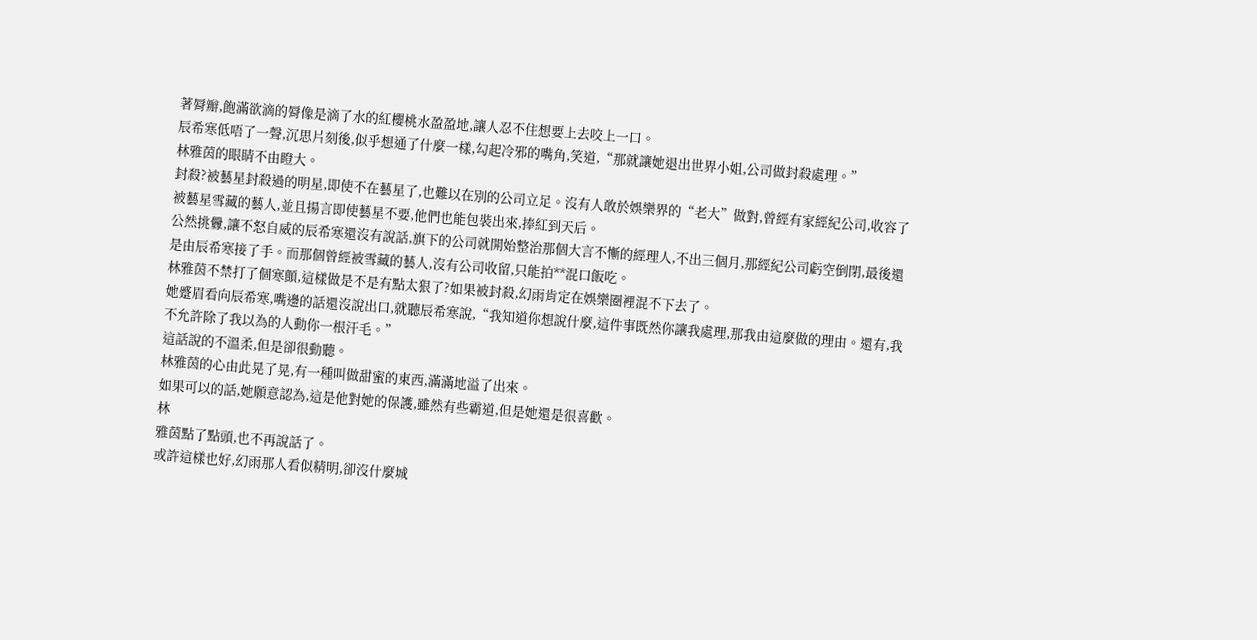著脣瓣,飽滿欲滴的脣像是滴了水的紅櫻桃水盈盈地,讓人忍不住想要上去咬上一口。
辰希寒低唔了一聲,沉思片刻後,似乎想通了什麼一樣,勾起冷邪的嘴角,笑道,“那就讓她退出世界小姐,公司做封殺處理。”
林雅茵的眼睛不由瞪大。
封殺?被藝星封殺過的明星,即使不在藝星了,也難以在別的公司立足。沒有人敢於娛樂界的“老大”做對,曾經有家經紀公司,收容了被藝星雪藏的藝人,並且揚言即使藝星不要,他們也能包裝出來,捧紅到天后。
公然挑釁,讓不怒自威的辰希寒還沒有說話,旗下的公司就開始整治那個大言不慚的經理人,不出三個月,那經紀公司虧空倒閉,最後還是由辰希寒接了手。而那個曾經被雪藏的藝人,沒有公司收留,只能拍**混口飯吃。
林雅茵不禁打了個寒顫,這樣做是不是有點太狠了?如果被封殺,幻雨肯定在娛樂圈裡混不下去了。
她蹙眉看向辰希寒,嘴邊的話還沒說出口,就聽辰希寒說,“我知道你想說什麼,這件事既然你讓我處理,那我由這麼做的理由。還有,我不允許除了我以為的人動你一根汗毛。”
這話說的不溫柔,但是卻很動聽。
林雅茵的心由此晃了晃,有一種叫做甜蜜的東西,滿滿地溢了出來。
如果可以的話,她願意認為,這是他對她的保護,雖然有些霸道,但是她還是很喜歡。
林
雅茵點了點頭,也不再說話了。
或許這樣也好,幻雨那人看似精明,卻沒什麼城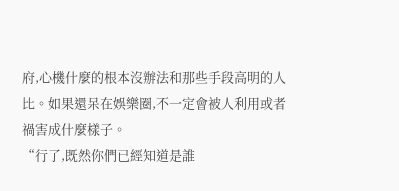府,心機什麼的根本沒辦法和那些手段高明的人比。如果還呆在娛樂圈,不一定會被人利用或者禍害成什麼樣子。
“行了,既然你們已經知道是誰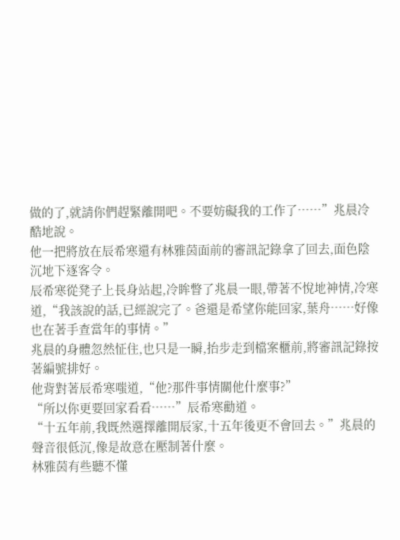做的了,就請你們趕緊離開吧。不要妨礙我的工作了……”兆晨冷酷地說。
他一把將放在辰希寒還有林雅茵面前的審訊記錄拿了回去,面色陰沉地下逐客令。
辰希寒從凳子上長身站起,冷眸瞥了兆晨一眼,帶著不悅地神情,冷寒道,“我該說的話,已經說完了。爸還是希望你能回家,葉舟……好像也在著手查當年的事情。”
兆晨的身體忽然怔住,也只是一瞬,抬步走到檔案櫃前,將審訊記錄按著編號排好。
他背對著辰希寒嗤道,“他?那件事情關他什麼事?”
“所以你更要回家看看……”辰希寒勸道。
“十五年前,我既然選擇離開辰家,十五年後更不會回去。”兆晨的聲音很低沉,像是故意在壓制著什麼。
林雅茵有些聽不懂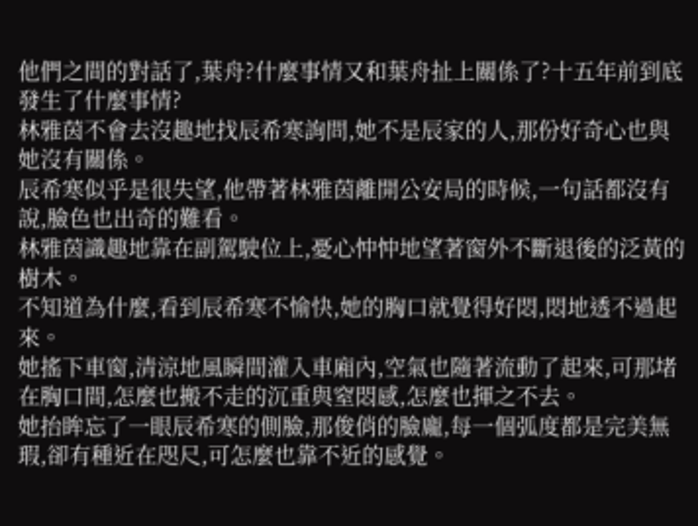他們之間的對話了,葉舟?什麼事情又和葉舟扯上關係了?十五年前到底發生了什麼事情?
林雅茵不會去沒趣地找辰希寒詢問,她不是辰家的人,那份好奇心也與她沒有關係。
辰希寒似乎是很失望,他帶著林雅茵離開公安局的時候,一句話都沒有說,臉色也出奇的難看。
林雅茵識趣地靠在副駕駛位上,憂心忡忡地望著窗外不斷退後的泛黃的樹木。
不知道為什麼,看到辰希寒不愉快,她的胸口就覺得好悶,悶地透不過起來。
她搖下車窗,清涼地風瞬間灌入車廂內,空氣也隨著流動了起來,可那堵在胸口間,怎麼也搬不走的沉重與窒悶感,怎麼也揮之不去。
她抬眸忘了一眼辰希寒的側臉,那俊俏的臉龐,每一個弧度都是完美無瑕,卻有種近在咫尺,可怎麼也靠不近的感覺。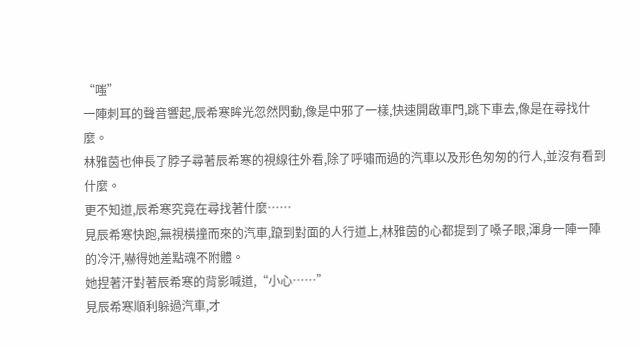“嗤”
一陣刺耳的聲音響起,辰希寒眸光忽然閃動,像是中邪了一樣,快速開啟車門,跳下車去,像是在尋找什麼。
林雅茵也伸長了脖子尋著辰希寒的視線往外看,除了呼嘯而過的汽車以及形色匆匆的行人,並沒有看到什麼。
更不知道,辰希寒究竟在尋找著什麼……
見辰希寒快跑,無視橫撞而來的汽車,躥到對面的人行道上,林雅茵的心都提到了嗓子眼,渾身一陣一陣的冷汗,嚇得她差點魂不附體。
她捏著汗對著辰希寒的背影喊道,“小心……”
見辰希寒順利躲過汽車,才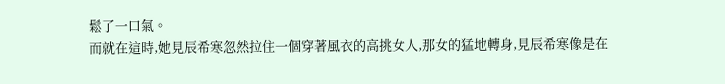鬆了一口氣。
而就在這時,她見辰希寒忽然拉住一個穿著風衣的高挑女人,那女的猛地轉身,見辰希寒像是在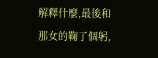解釋什麼,最後和那女的鞠了個躬,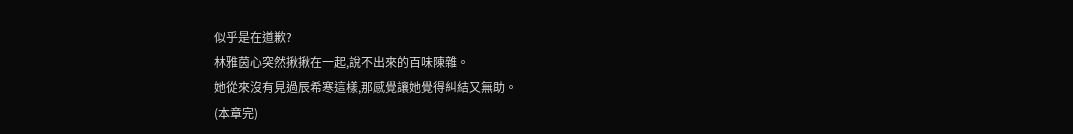似乎是在道歉?
林雅茵心突然揪揪在一起,說不出來的百味陳雜。
她從來沒有見過辰希寒這樣,那感覺讓她覺得糾結又無助。
(本章完)